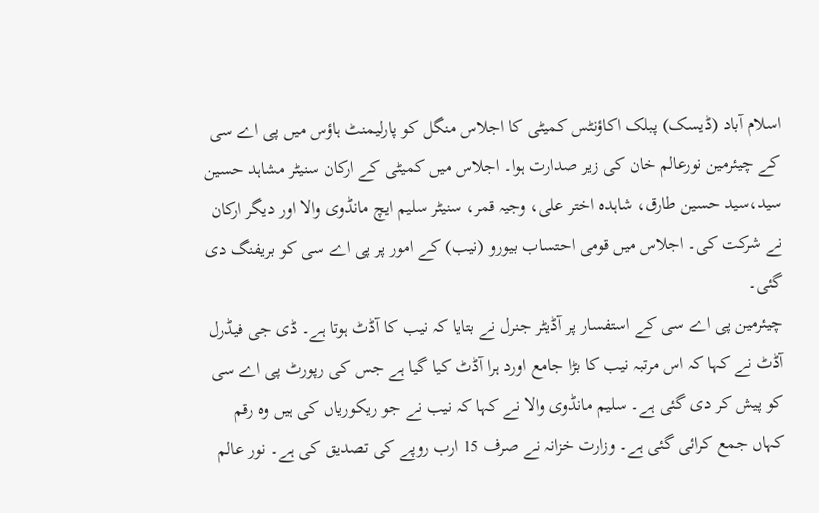اسلام آباد (ڈیسک) پبلک اکاؤنٹس کمیٹی کا اجلاس منگل کو پارلیمنٹ ہاؤس میں پی اے سی کے چیئرمین نورعالم خان کی زیر صدارت ہوا۔ اجلاس میں کمیٹی کے ارکان سنیٹر مشاہد حسین سید،سید حسین طارق، شاہدہ اختر علی، وجیہ قمر، سنیٹر سلیم ایچ مانڈوی والا اور دیگر ارکان نے شرکت کی۔ اجلاس میں قومی احتساب بیورو (نیب) کے امور پر پی اے سی کو بریفنگ دی گئی۔
چیئرمین پی اے سی کے استفسار پر آڈیٹر جنرل نے بتایا کہ نیب کا آڈٹ ہوتا ہے۔ ڈی جی فیڈرل آڈٹ نے کہا کہ اس مرتبہ نیب کا بڑا جامع اورد ہرا آڈٹ کیا گیا ہے جس کی رپورٹ پی اے سی کو پیش کر دی گئی ہے۔ سلیم مانڈوی والا نے کہا کہ نیب نے جو ریکوریاں کی ہیں وہ رقم کہاں جمع کرائی گئی ہے۔ وزارت خزانہ نے صرف 15 ارب روپے کی تصدیق کی ہے۔ نور عالم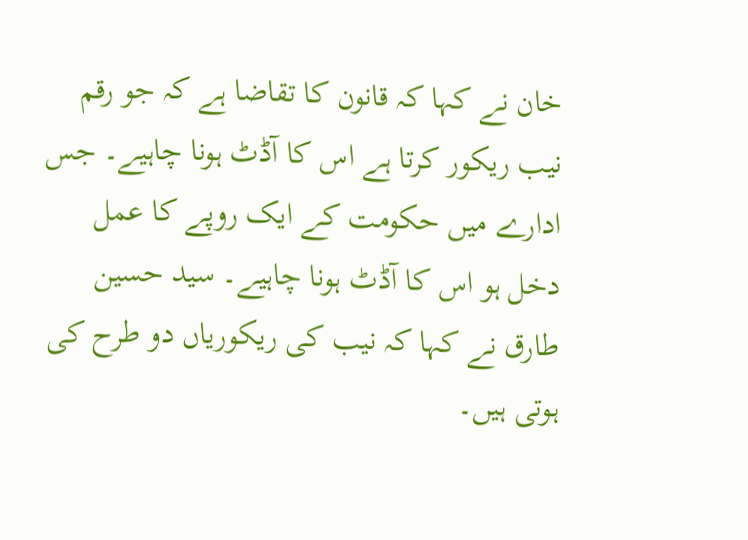خان نے کہا کہ قانون کا تقاضا ہے کہ جو رقم نیب ریکور کرتا ہے اس کا آڈٹ ہونا چاہیے۔ جس ادارے میں حکومت کے ایک روپے کا عمل دخل ہو اس کا آڈٹ ہونا چاہیے۔ سید حسین طارق نے کہا کہ نیب کی ریکوریاں دو طرح کی ہوتی ہیں۔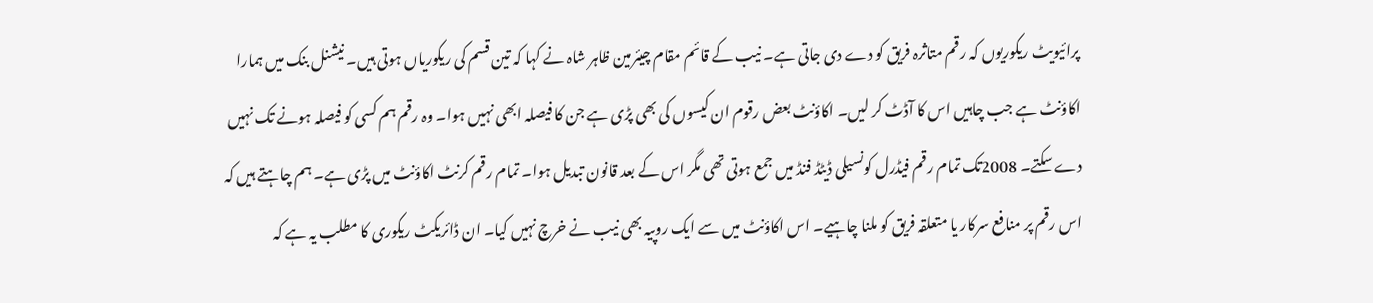پرائیویٹ ریکوریوں کہ رقم متاثرہ فریق کو دے دی جاتی ہے۔ نیب کے قائم مقام چیئرمین ظاہر شاہ نے کہا کہ تین قسم کی ریکوریاں ہوتی ہیں۔ نیشنل بنک میں ہمارا اکاؤنٹ ہے جب چاہیں اس کا آڈٹ کر لیں۔ اکاؤنٹ بعض رقوم ان کیسوں کی بھی پڑی ہے جن کا فیصلہ ابھی نہیں ہوا۔ وہ رقم ہم کسی کو فیصلہ ہونے تک نہیں دے سکتے۔ 2008تک تمام رقم فیڈرل کونسیلی ڈیٹڈ فنڈ میں جمع ہوتی تھی مگر اس کے بعد قانون تبدیل ہوا۔ تمام رقم کرنٹ اکاؤنٹ میں پڑی ہے۔ ہم چاہتے ہیں کہ اس رقم پر منافع سرکار یا متعلقہ فریق کو ملنا چاہیے۔ اس اکاؤنٹ میں سے ایک روپیہ بھی نیب نے خرچ نہیں کیا۔ ان ڈائریکٹ ریکوری کا مطلب یہ ہے کہ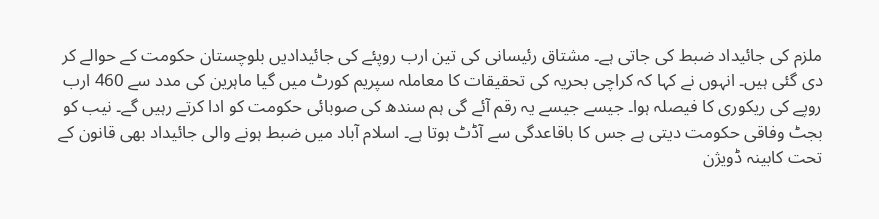ملزم کی جائیداد ضبط کی جاتی ہے۔ مشتاق رئیسانی کی تین ارب روپئے کی جائیدادیں بلوچستان حکومت کے حوالے کر دی گئی ہیں۔ انہوں نے کہا کہ کراچی بحریہ کی تحقیقات کا معاملہ سپریم کورٹ میں گیا ماہرین کی مدد سے 460 ارب روپے کی ریکوری کا فیصلہ ہوا۔ جیسے جیسے یہ رقم آئے گی ہم سندھ کی صوبائی حکومت کو ادا کرتے رہیں گے۔ نیب کو بجٹ وفاقی حکومت دیتی ہے جس کا باقاعدگی سے آڈٹ ہوتا ہے۔ اسلام آباد میں ضبط ہونے والی جائیداد بھی قانون کے تحت کابینہ ڈویژن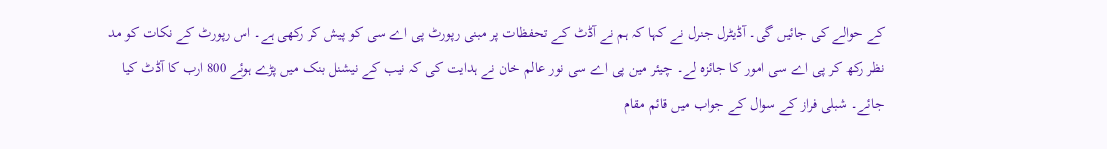کے حوالے کی جائیں گی۔ آڈیٹرل جنرل نے کہا کہ ہم نے آڈٹ کے تحفظات پر مبنی رپورٹ پی اے سی کو پیش کر رکھی ہے۔ اس رپورٹ کے نکات کو مد نظر رکھ کر پی اے سی امور کا جائزہ لے۔ چیئر مین پی اے سی نور عالم خان نے ہدایت کی کہ نیب کے نیشنل بنک میں پڑے ہوئے 800 ارب کا آڈٹ کیا جائے۔ شبلی فراز کے سوال کے جواب میں قائم مقام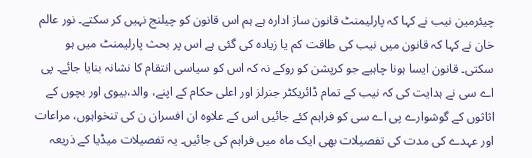چیئرمین نیب نے کہا کہ پارلیمنٹ قانون ساز ادارہ ہے ہم اس قانون کو چیلنج نہیں کر سکتے۔ نور عالم خان نے کہا کہ قانون میں نیب کی طاقت کم یا زیادہ کی گئی ہے اس پر بحث پارلیمنٹ میں ہو سکتی۔ قانون ایسا ہونا چاہیے جو کرپشن کو روکے نہ کہ اس کو سیاسی انتقام کا نشانہ بنایا جائے۔ پی اے سی نے ہدایت کی کہ نیب کے تمام ڈائریکٹر جنرلز اور اعلی حکام کے اپنے، والد،بیوی اور بچوں کے اثاثوں کے گوشوارے پی اے سی کو فراہم کئے جائیں اس کے علاوہ ان افسران ن کی تنخواہوں، مراعات اور عہدے کی مدت کی تفصیلات بھی ایک ماہ میں فراہم کی جائیں۔ یہ تفصیلات میڈیا کے ذریعہ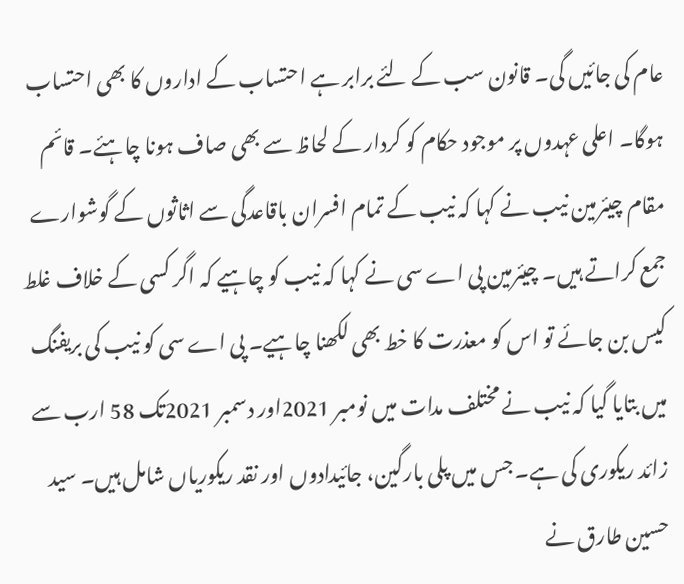عام کی جائیں گی۔ قانون سب کے لئے برابر ہے احتساب کے اداروں کا بھی احتساب ہوگا۔ اعلی عہدوں پر موجود حکام کو کردار کے لحاظ سے بھی صاف ہونا چاہئے۔ قائم مقام چیئرمین نیب نے کہا کہ نیب کے تمام افسران باقاعدگی سے اثاثوں کے گوشوارے جمع کراتے ہیں۔ چیئرمین پی اے سی نے کہا کہ نیب کو چاہیے کہ اگر کسی کے خلاف غلط کیس بن جائے تو اس کو معذرت کا خط بھی لکھنا چاہیے۔ پی اے سی کو نیب کی بریفنگ میں بتایا گیا کہ نیب نے مختلف مدات میں نومبر 2021اور دسمبر 2021تک 58 ارب سے زائد ریکوری کی ہے۔ جس میں پلی بارگین، جائیدادوں اور نقد ریکوریاں شامل ہیں۔ سید حسین طارق نے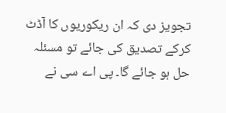تجویز دی کہ ان ریکوریوں کا آڈٹ کرکے تصدیق کی جائے تو مسئلہ حل ہو جائے گا۔ پی اے سی نے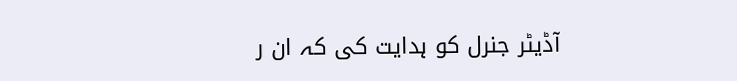آڈیٹر جنرل کو ہدایت کی کہ ان ر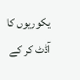یکوریوں کا آڈٹ کر کے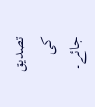تصدیق کی جائے۔